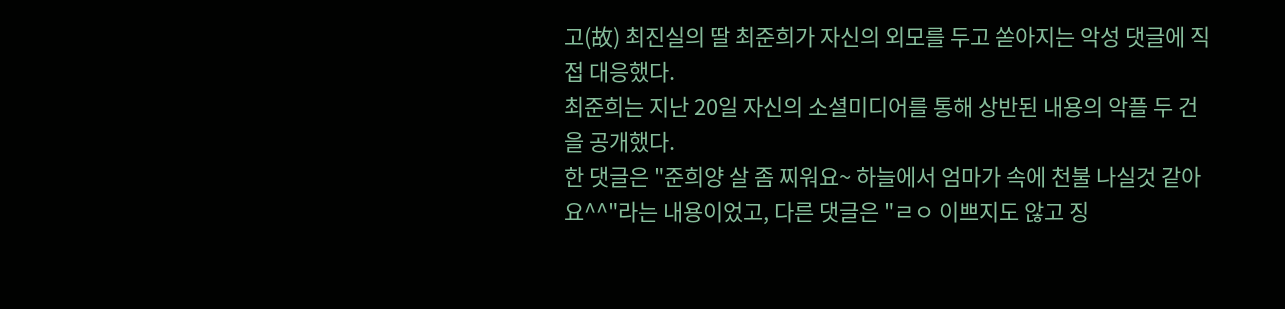고(故) 최진실의 딸 최준희가 자신의 외모를 두고 쏟아지는 악성 댓글에 직접 대응했다.
최준희는 지난 20일 자신의 소셜미디어를 통해 상반된 내용의 악플 두 건을 공개했다.
한 댓글은 "준희양 살 좀 찌워요~ 하늘에서 엄마가 속에 천불 나실것 같아요^^"라는 내용이었고, 다른 댓글은 "ㄹㅇ 이쁘지도 않고 징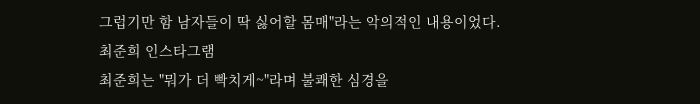그럽기만 함 남자들이 딱 싫어할 몸매"라는 악의적인 내용이었다.
최준희 인스타그램
최준희는 "뭐가 더 빡치게~"라며 불쾌한 심경을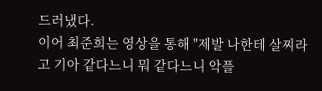드러냈다.
이어 최준희는 영상을 통해 "제발 나한테 살찌라고 기아 같다느니 뭐 같다느니 악플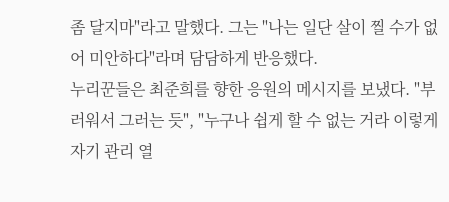좀 달지마"라고 말했다. 그는 "나는 일단 살이 찔 수가 없어 미안하다"라며 담담하게 반응했다.
누리꾼들은 최준희를 향한 응원의 메시지를 보냈다. "부러워서 그러는 듯", "누구나 쉽게 할 수 없는 거라 이렇게 자기 관리 열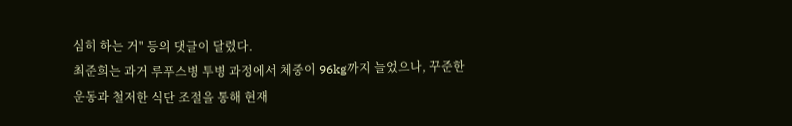심히 하는 거" 등의 댓글이 달렸다.
최준희는 과거 루푸스병 투병 과정에서 체중이 96kg까지 늘었으나, 꾸준한 운동과 철저한 식단 조절을 통해 현재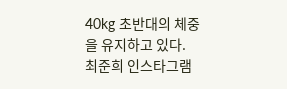40kg 초반대의 체중을 유지하고 있다.
최준희 인스타그램